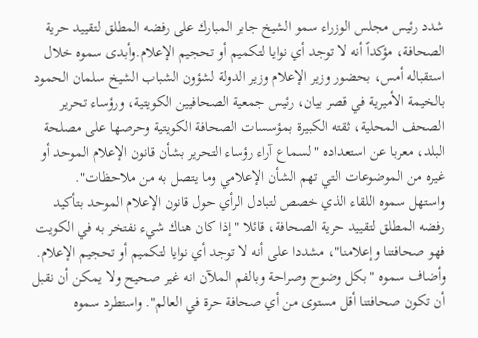شدد رئيس مجلس الوزراء سمو الشيخ جابر المبارك على رفضه المطلق لتقييد حرية الصحافة، مؤكداً أنه لا توجد أي نوايا لتكميم أو تحجيم الإعلام.وأبدى سموه خلال استقباله أمس، بحضور وزير الإعلام وزير الدولة لشؤون الشباب الشيخ سلمان الحمود بالخيمة الأميرية في قصر بيان، رئيس جمعية الصحافيين الكويتية، ورؤساء تحرير الصحف المحلية، ثقته الكبيرة بمؤسسات الصحافة الكويتية وحرصها على مصلحة البلد، معربا عن استعداده "لسماع آراء رؤساء التحرير بشأن قانون الإعلام الموحد أو غيره من الموضوعات التي تهم الشأن الإعلامي وما يتصل به من ملاحظات".
واستهل سموه اللقاء الذي خصص لتبادل الرأي حول قانون الإعلام الموحد بتأكيد رفضه المطلق لتقييد حرية الصحافة، قائلا "إذا كان هناك شيء نفتخر به في الكويت فهو صحافتنا وإعلامنا"، مشددا على أنه لا توجد أي نوايا لتكميم أو تحجيم الإعلام. وأضاف سموه "بكل وضوح وصراحة وبالفم الملآن انه غير صحيح ولا يمكن أن نقبل أن تكون صحافتنا أقل مستوى من أي صحافة حرة في العالم". واستطرد سموه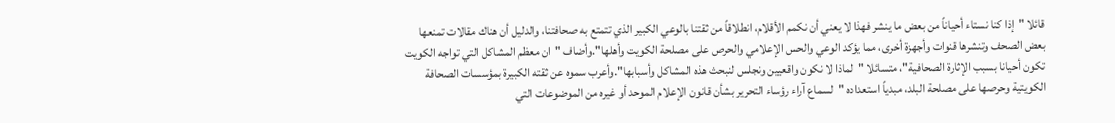قائلا "إذا كنا نستاء أحياناً من بعض ما ينشر فهذا لا يعني أن نكمم الأقلام، انطلاقاً من ثقتنا بالوعي الكبير الذي تتمتع به صحافتنا، والدليل أن هناك مقالات تمنعها بعض الصحف وتنشرها قنوات وأجهزة أخرى، مما يؤكد الوعي والحس الإعلامي والحرص على مصلحة الكويت وأهلها".وأضاف "ان معظم المشاكل التي تواجه الكويت تكون أحيانا بسبب الإثارة الصحافية"، متسائلا "لماذا لا نكون واقعيين ونجلس لنبحث هذه المشاكل وأسبابها".وأعرب سموه عن ثقته الكبيرة بمؤسسات الصحافة الكويتية وحرصها على مصلحة البلد، مبدياً استعداده "لسماع آراء رؤساء التحرير بشأن قانون الإعلام الموحد أو غيره من الموضوعات التي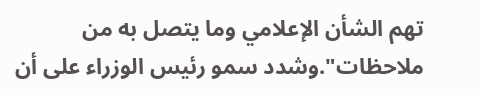تهم الشأن الإعلامي وما يتصل به من ملاحظات".وشدد سمو رئيس الوزراء على أن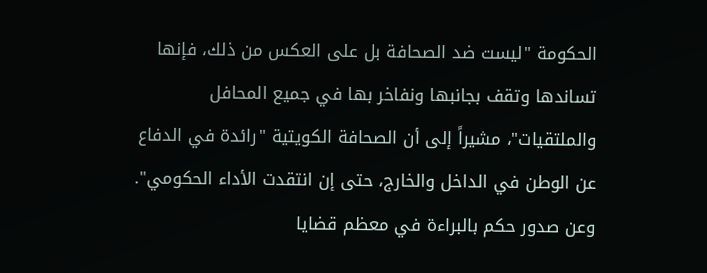الحكومة "ليست ضد الصحافة بل على العكس من ذلك، فإنها تساندها وتقف بجانبها ونفاخر بها في جميع المحافل والملتقيات"، مشيراً إلى أن الصحافة الكويتية "رائدة في الدفاع عن الوطن في الداخل والخارج، حتى إن انتقدت الأداء الحكومي". وعن صدور حكم بالبراءة في معظم قضايا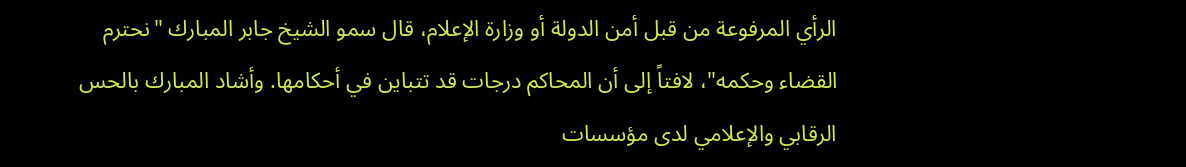الرأي المرفوعة من قبل أمن الدولة أو وزارة الإعلام، قال سمو الشيخ جابر المبارك "نحترم القضاء وحكمه"، لافتاً إلى أن المحاكم درجات قد تتباين في أحكامها. وأشاد المبارك بالحس الرقابي والإعلامي لدى مؤسسات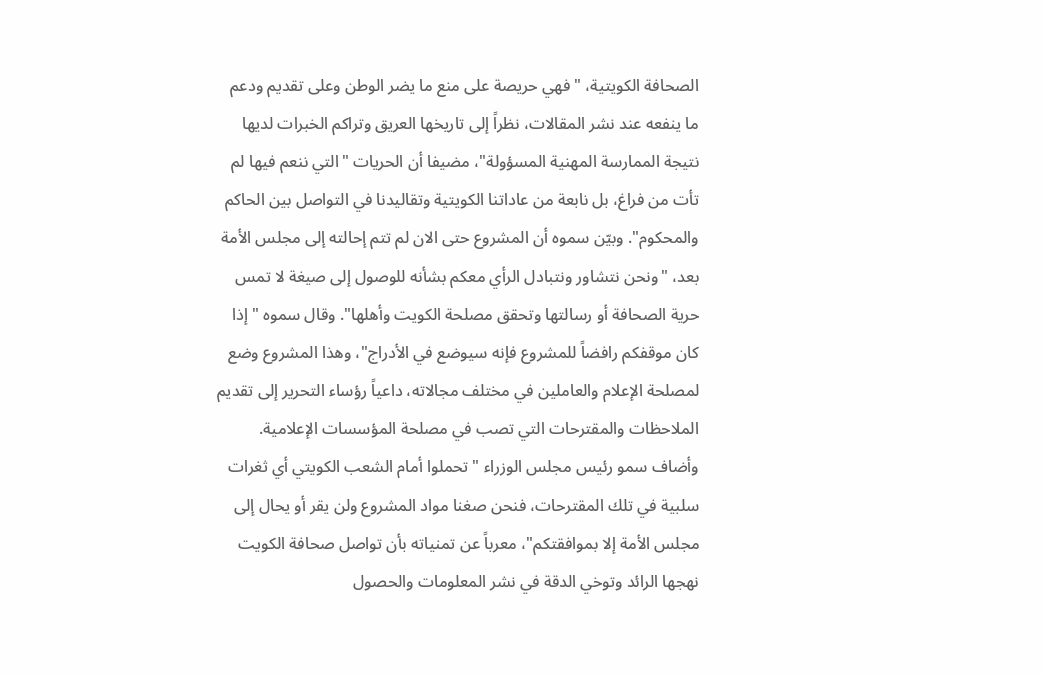الصحافة الكويتية، "فهي حريصة على منع ما يضر الوطن وعلى تقديم ودعم ما ينفعه عند نشر المقالات، نظراً إلى تاريخها العريق وتراكم الخبرات لديها نتيجة الممارسة المهنية المسؤولة"، مضيفا أن الحريات "التي ننعم فيها لم تأت من فراغ، بل نابعة من عاداتنا الكويتية وتقاليدنا في التواصل بين الحاكم والمحكوم". وبيّن سموه أن المشروع حتى الان لم تتم إحالته إلى مجلس الأمة بعد، "ونحن نتشاور ونتبادل الرأي معكم بشأنه للوصول إلى صيغة لا تمس حرية الصحافة أو رسالتها وتحقق مصلحة الكويت وأهلها". وقال سموه "إذا كان موقفكم رافضاً للمشروع فإنه سيوضع في الأدراج"، وهذا المشروع وضع لمصلحة الإعلام والعاملين في مختلف مجالاته، داعياً رؤساء التحرير إلى تقديم الملاحظات والمقترحات التي تصب في مصلحة المؤسسات الإعلامية. وأضاف سمو رئيس مجلس الوزراء "تحملوا أمام الشعب الكويتي أي ثغرات سلبية في تلك المقترحات، فنحن صغنا مواد المشروع ولن يقر أو يحال إلى مجلس الأمة إلا بموافقتكم"، معرباً عن تمنياته بأن تواصل صحافة الكويت نهجها الرائد وتوخي الدقة في نشر المعلومات والحصول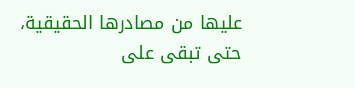عليها من مصادرها الحقيقية، حتى تبقى على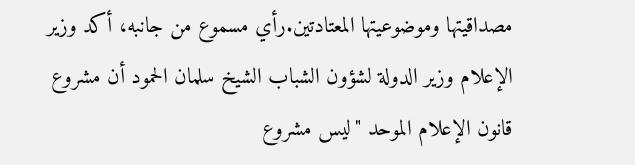مصداقيتها وموضوعيتها المعتادتين.رأي مسموع من جانبه، أكد وزير الإعلام وزير الدولة لشؤون الشباب الشيخ سلمان الحمود أن مشروع قانون الإعلام الموحد "ليس مشروع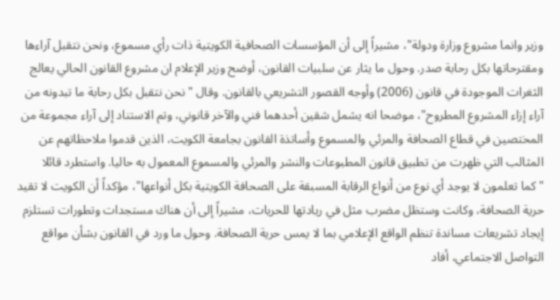وزير وانما مشروع وزارة ودولة"، مشيراً إلى أن المؤسسات الصحافية الكويتية ذات رأي مسموع، ونحن نتقبل آراءها ومقترحاتها بكل رحابة صدر. وحول ما يثار عن سلبيات القانون، أوضح وزير الإعلام ان مشروع القانون الحالي يعالج الثغرات الموجودة في قانون (2006) وأوجه القصور التشريعي بالقانون. وقال "نحن نتقبل بكل رحابة ما تبدونه من آراء إزاء المشروع المطروح"، موضحا انه يشمل شقين أحدهما فني والآخر قانوني، وتم الاستناد إلى آراء مجموعة من المختصين في قطاع الصحافة والمرئي والمسموع وأساتذة القانون بجامعة الكويت، الذين قدموا ملاحظاتهم عن المثالب التي ظهرت من تطبيق قانون المطبوعات والنشر والمرئي والمسموع المعمول به حاليا. واستطرد قائلا "كما تعلمون لا يوجد أي نوع من أنواع الرقابة المسبقة على الصحافة الكويتية بكل أنواعها"، مؤكداً أن الكويت لا تقيد حرية الصحافة، وكانت وستظل مضرب مثل في ريادتها للحريات، مشيراً إلى أن هناك مستجدات وتطورات تستلزم إيجاد تشريعات مساندة تنظم الواقع الإعلامي بما لا يمس حرية الصحافة. وحول ما ورد في القانون بشأن مواقع التواصل الاجتماعي، أفاد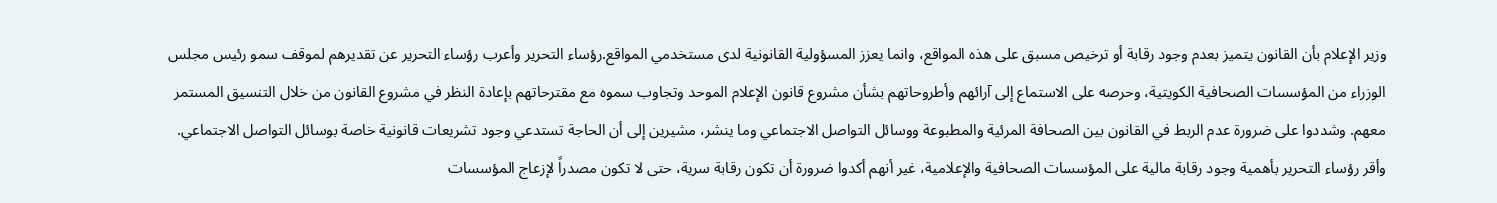وزير الإعلام بأن القانون يتميز بعدم وجود رقابة أو ترخيص مسبق على هذه المواقع، وانما يعزز المسؤولية القانونية لدى مستخدمي المواقع.رؤساء التحرير وأعرب رؤساء التحرير عن تقديرهم لموقف سمو رئيس مجلس الوزراء من المؤسسات الصحافية الكويتية، وحرصه على الاستماع إلى آرائهم وأطروحاتهم بشأن مشروع قانون الإعلام الموحد وتجاوب سموه مع مقترحاتهم بإعادة النظر في مشروع القانون من خلال التنسيق المستمر معهم. وشددوا على ضرورة عدم الربط في القانون بين الصحافة المرئية والمطبوعة ووسائل التواصل الاجتماعي وما ينشر، مشيرين إلى أن الحاجة تستدعي وجود تشريعات قانونية خاصة بوسائل التواصل الاجتماعي. وأقر رؤساء التحرير بأهمية وجود رقابة مالية على المؤسسات الصحافية والإعلامية، غير أنهم أكدوا ضرورة أن تكون رقابة سرية، حتى لا تكون مصدراً لإزعاج المؤسسات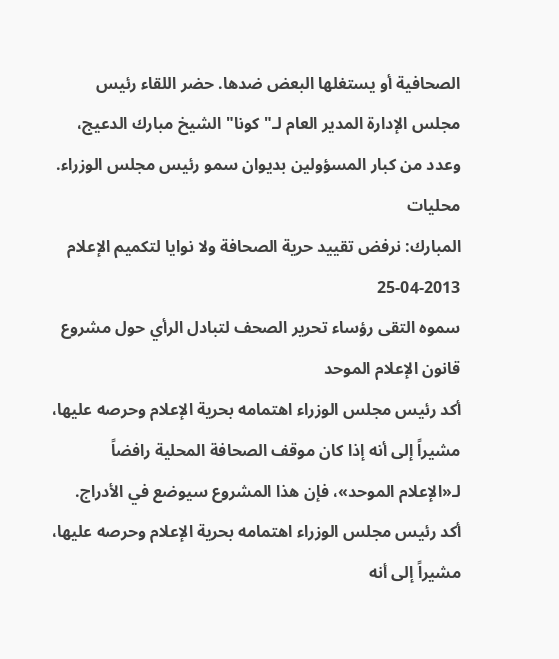الصحافية أو يستغلها البعض ضدها. حضر اللقاء رئيس مجلس الإدارة المدير العام لـ"كونا" الشيخ مبارك الدعيج، وعدد من كبار المسؤولين بديوان سمو رئيس مجلس الوزراء.
محليات
المبارك: نرفض تقييد حرية الصحافة ولا نوايا لتكميم الإعلام
25-04-2013
سموه التقى رؤساء تحرير الصحف لتبادل الرأي حول مشروع قانون الإعلام الموحد
أكد رئيس مجلس الوزراء اهتمامه بحرية الإعلام وحرصه عليها، مشيراً إلى أنه إذا كان موقف الصحافة المحلية رافضاً لـ«الإعلام الموحد»، فإن هذا المشروع سيوضع في الأدراج.
أكد رئيس مجلس الوزراء اهتمامه بحرية الإعلام وحرصه عليها، مشيراً إلى أنه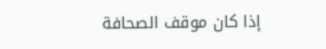إذا كان موقف الصحافة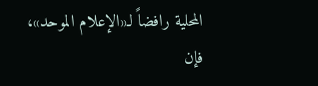المحلية رافضاً لـ«الإعلام الموحد»، فإن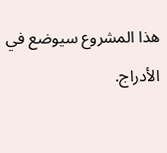هذا المشروع سيوضع في الأدراج.